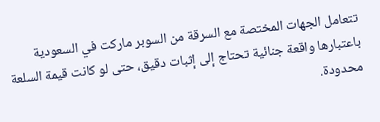تتعامل الجهات المختصة مع السرقة من السوبر ماركت في السعودية باعتبارها واقعة جنائية تحتاج إلى إثبات دقيق، حتى لو كانت قيمة السلعة محدودة.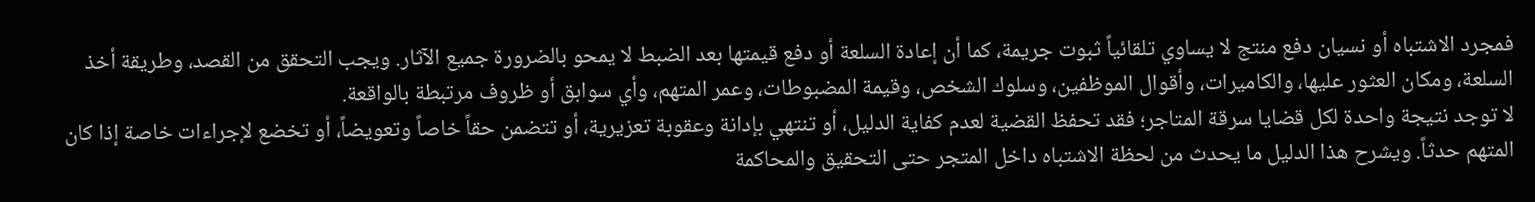فمجرد الاشتباه أو نسيان دفع منتج لا يساوي تلقائياً ثبوت جريمة، كما أن إعادة السلعة أو دفع قيمتها بعد الضبط لا يمحو بالضرورة جميع الآثار. ويجب التحقق من القصد، وطريقة أخذ السلعة، ومكان العثور عليها، والكاميرات، وأقوال الموظفين، وسلوك الشخص، وقيمة المضبوطات، وعمر المتهم، وأي سوابق أو ظروف مرتبطة بالواقعة.
لا توجد نتيجة واحدة لكل قضايا سرقة المتاجر؛ فقد تحفظ القضية لعدم كفاية الدليل، أو تنتهي بإدانة وعقوبة تعزيرية، أو تتضمن حقاً خاصاً وتعويضاً، أو تخضع لإجراءات خاصة إذا كان المتهم حدثاً. ويشرح هذا الدليل ما يحدث من لحظة الاشتباه داخل المتجر حتى التحقيق والمحاكمة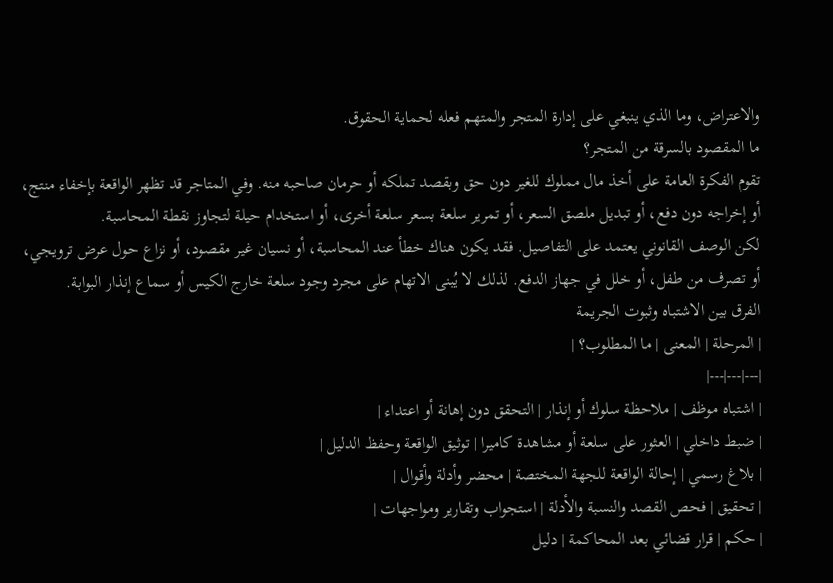والاعتراض، وما الذي ينبغي على إدارة المتجر والمتهم فعله لحماية الحقوق.
ما المقصود بالسرقة من المتجر؟
تقوم الفكرة العامة على أخذ مال مملوك للغير دون حق وبقصد تملكه أو حرمان صاحبه منه. وفي المتاجر قد تظهر الواقعة بإخفاء منتج، أو إخراجه دون دفع، أو تبديل ملصق السعر، أو تمرير سلعة بسعر سلعة أخرى، أو استخدام حيلة لتجاوز نقطة المحاسبة.
لكن الوصف القانوني يعتمد على التفاصيل. فقد يكون هناك خطأ عند المحاسبة، أو نسيان غير مقصود، أو نزاع حول عرض ترويجي، أو تصرف من طفل، أو خلل في جهاز الدفع. لذلك لا يُبنى الاتهام على مجرد وجود سلعة خارج الكيس أو سماع إنذار البوابة.
الفرق بين الاشتباه وثبوت الجريمة
| المرحلة | المعنى | ما المطلوب؟ |
|---|---|---|
| اشتباه موظف | ملاحظة سلوك أو إنذار | التحقق دون إهانة أو اعتداء |
| ضبط داخلي | العثور على سلعة أو مشاهدة كاميرا | توثيق الواقعة وحفظ الدليل |
| بلاغ رسمي | إحالة الواقعة للجهة المختصة | محضر وأدلة وأقوال |
| تحقيق | فحص القصد والنسبة والأدلة | استجواب وتقارير ومواجهات |
| حكم | قرار قضائي بعد المحاكمة | دليل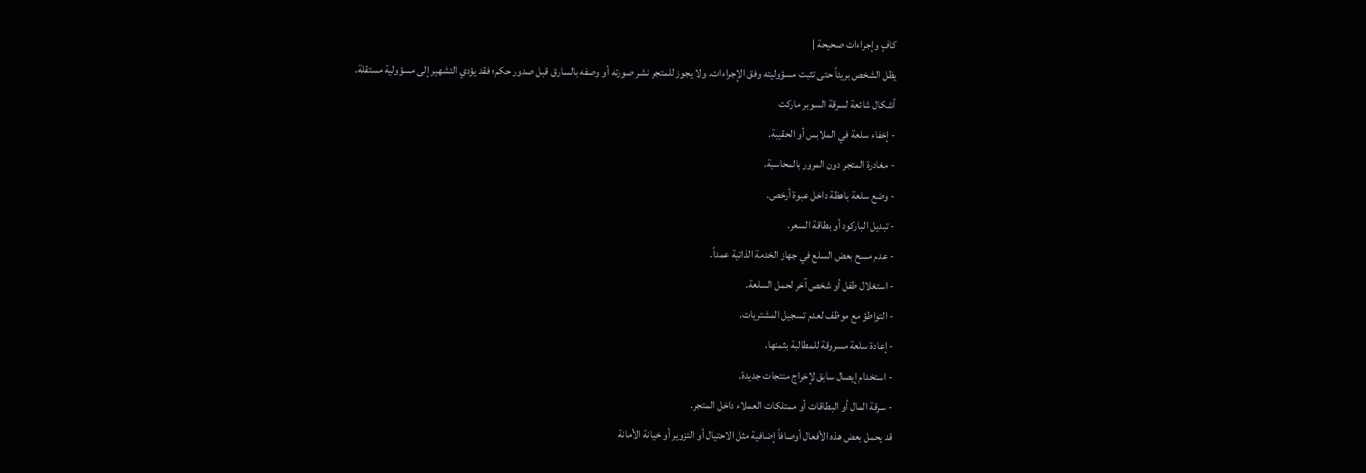كافٍ وإجراءات صحيحة |
يظل الشخص بريئاً حتى تثبت مسؤوليته وفق الإجراءات. ولا يجوز للمتجر نشر صورته أو وصفه بالسارق قبل صدور حكم؛ فقد يؤدي التشهير إلى مسؤولية مستقلة.
أشكال شائعة لسرقة السوبر ماركت
- إخفاء سلعة في الملابس أو الحقيبة.
- مغادرة المتجر دون المرور بالمحاسبة.
- وضع سلعة باهظة داخل عبوة أرخص.
- تبديل الباركود أو بطاقة السعر.
- عدم مسح بعض السلع في جهاز الخدمة الذاتية عمداً.
- استغلال طفل أو شخص آخر لحمل السلعة.
- التواطؤ مع موظف لعدم تسجيل المشتريات.
- إعادة سلعة مسروقة للمطالبة بثمنها.
- استخدام إيصال سابق لإخراج منتجات جديدة.
- سرقة المال أو البطاقات أو ممتلكات العملاء داخل المتجر.
قد يحمل بعض هذه الأفعال أوصافاً إضافية مثل الاحتيال أو التزوير أو خيانة الأمانة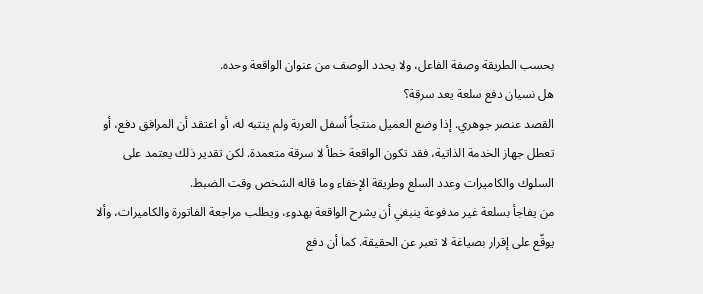بحسب الطريقة وصفة الفاعل، ولا يحدد الوصف من عنوان الواقعة وحده.
هل نسيان دفع سلعة يعد سرقة؟
القصد عنصر جوهري. إذا وضع العميل منتجاً أسفل العربة ولم ينتبه له، أو اعتقد أن المرافق دفع، أو تعطل جهاز الخدمة الذاتية، فقد تكون الواقعة خطأ لا سرقة متعمدة. لكن تقدير ذلك يعتمد على السلوك والكاميرات وعدد السلع وطريقة الإخفاء وما قاله الشخص وقت الضبط.
من يفاجأ بسلعة غير مدفوعة ينبغي أن يشرح الواقعة بهدوء، ويطلب مراجعة الفاتورة والكاميرات، وألا يوقّع على إقرار بصياغة لا تعبر عن الحقيقة. كما أن دفع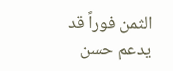الثمن فوراً قد يدعم حسن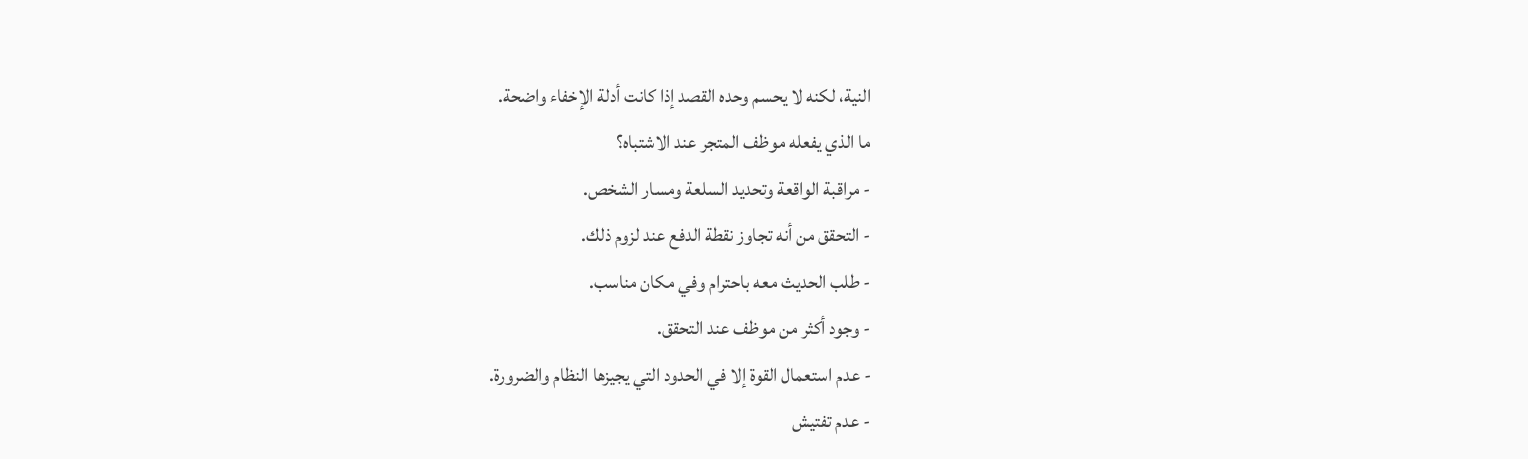النية، لكنه لا يحسم وحده القصد إذا كانت أدلة الإخفاء واضحة.
ما الذي يفعله موظف المتجر عند الاشتباه؟
- مراقبة الواقعة وتحديد السلعة ومسار الشخص.
- التحقق من أنه تجاوز نقطة الدفع عند لزوم ذلك.
- طلب الحديث معه باحترام وفي مكان مناسب.
- وجود أكثر من موظف عند التحقق.
- عدم استعمال القوة إلا في الحدود التي يجيزها النظام والضرورة.
- عدم تفتيش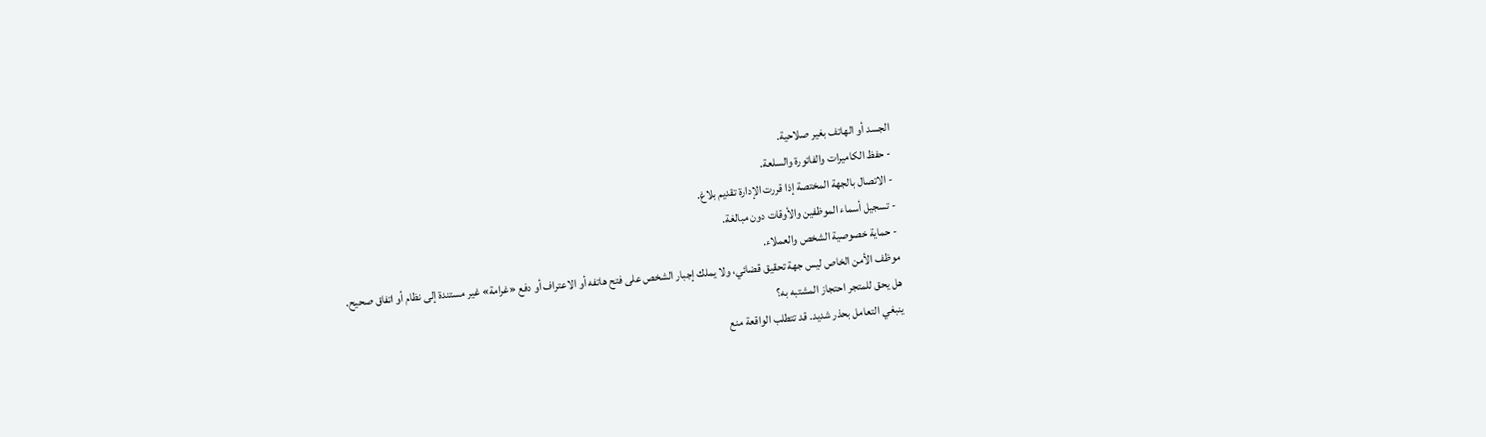الجسد أو الهاتف بغير صلاحية.
- حفظ الكاميرات والفاتورة والسلعة.
- الاتصال بالجهة المختصة إذا قررت الإدارة تقديم بلاغ.
- تسجيل أسماء الموظفين والأوقات دون مبالغة.
- حماية خصوصية الشخص والعملاء.
موظف الأمن الخاص ليس جهة تحقيق قضائي، ولا يملك إجبار الشخص على فتح هاتفه أو الاعتراف أو دفع «غرامة» غير مستندة إلى نظام أو اتفاق صحيح.
هل يحق للمتجر احتجاز المشتبه به؟
ينبغي التعامل بحذر شديد. قد تتطلب الواقعة منع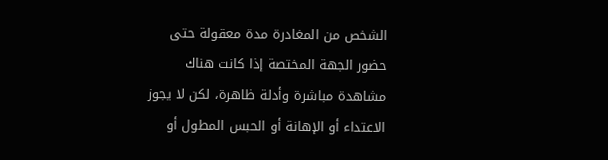الشخص من المغادرة مدة معقولة حتى حضور الجهة المختصة إذا كانت هناك مشاهدة مباشرة وأدلة ظاهرة، لكن لا يجوز الاعتداء أو الإهانة أو الحبس المطول أو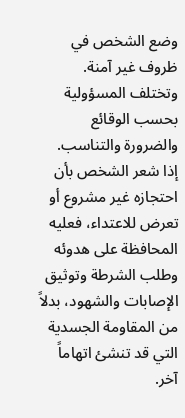وضع الشخص في ظروف غير آمنة. وتختلف المسؤولية بحسب الوقائع والضرورة والتناسب.
إذا شعر الشخص بأن احتجازه غير مشروع أو تعرض للاعتداء، فعليه المحافظة على هدوئه وطلب الشرطة وتوثيق الإصابات والشهود، بدلاً من المقاومة الجسدية التي قد تنشئ اتهاماً آخر.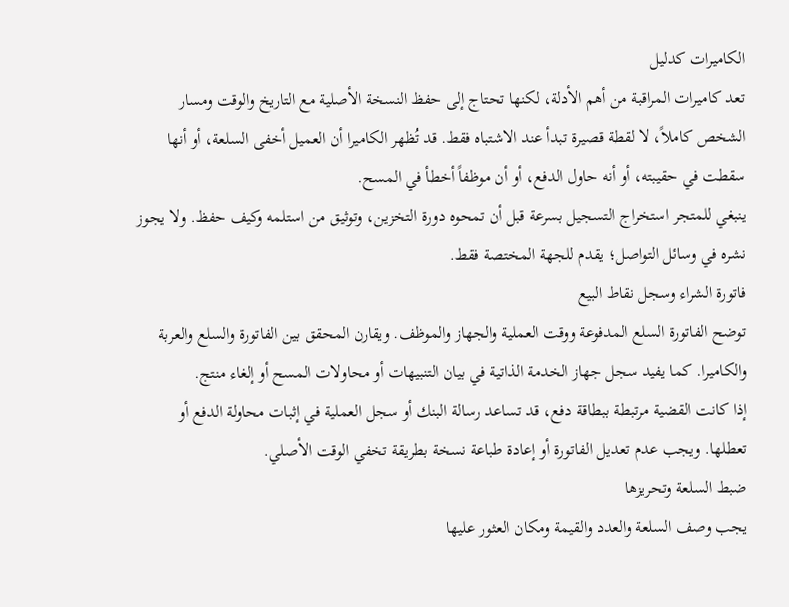الكاميرات كدليل
تعد كاميرات المراقبة من أهم الأدلة، لكنها تحتاج إلى حفظ النسخة الأصلية مع التاريخ والوقت ومسار الشخص كاملاً، لا لقطة قصيرة تبدأ عند الاشتباه فقط. قد تُظهر الكاميرا أن العميل أخفى السلعة، أو أنها سقطت في حقيبته، أو أنه حاول الدفع، أو أن موظفاً أخطأ في المسح.
ينبغي للمتجر استخراج التسجيل بسرعة قبل أن تمحوه دورة التخزين، وتوثيق من استلمه وكيف حفظ. ولا يجوز نشره في وسائل التواصل؛ يقدم للجهة المختصة فقط.
فاتورة الشراء وسجل نقاط البيع
توضح الفاتورة السلع المدفوعة ووقت العملية والجهاز والموظف. ويقارن المحقق بين الفاتورة والسلع والعربة والكاميرا. كما يفيد سجل جهاز الخدمة الذاتية في بيان التنبيهات أو محاولات المسح أو إلغاء منتج.
إذا كانت القضية مرتبطة ببطاقة دفع، قد تساعد رسالة البنك أو سجل العملية في إثبات محاولة الدفع أو تعطلها. ويجب عدم تعديل الفاتورة أو إعادة طباعة نسخة بطريقة تخفي الوقت الأصلي.
ضبط السلعة وتحريزها
يجب وصف السلعة والعدد والقيمة ومكان العثور عليها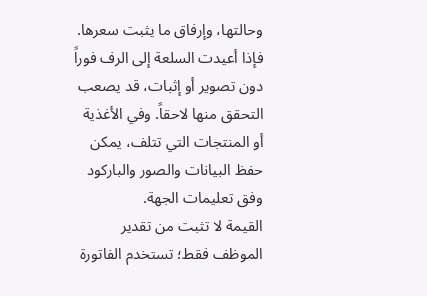وحالتها، وإرفاق ما يثبت سعرها. فإذا أعيدت السلعة إلى الرف فوراً دون تصوير أو إثبات، قد يصعب التحقق منها لاحقاً. وفي الأغذية أو المنتجات التي تتلف، يمكن حفظ البيانات والصور والباركود وفق تعليمات الجهة.
القيمة لا تثبت من تقدير الموظف فقط؛ تستخدم الفاتورة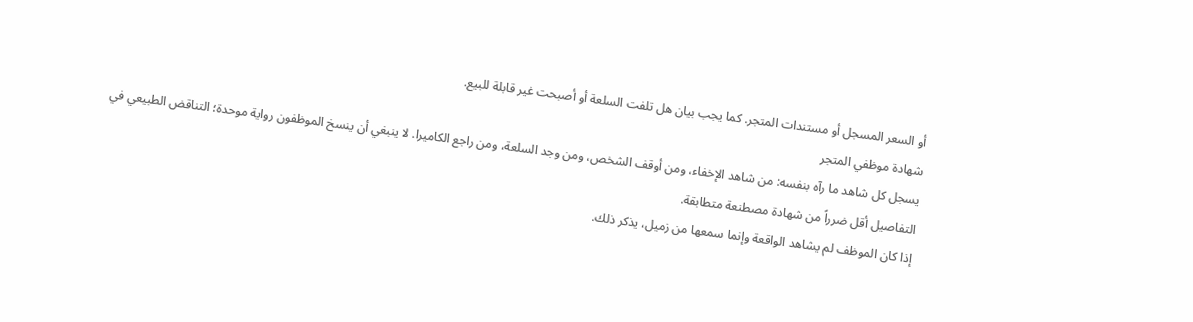أو السعر المسجل أو مستندات المتجر. كما يجب بيان هل تلفت السلعة أو أصبحت غير قابلة للبيع.
شهادة موظفي المتجر
يسجل كل شاهد ما رآه بنفسه: من شاهد الإخفاء، ومن أوقف الشخص، ومن وجد السلعة، ومن راجع الكاميرا. لا ينبغي أن ينسخ الموظفون رواية موحدة؛ التناقض الطبيعي في التفاصيل أقل ضرراً من شهادة مصطنعة متطابقة.
إذا كان الموظف لم يشاهد الواقعة وإنما سمعها من زميل، يذكر ذلك.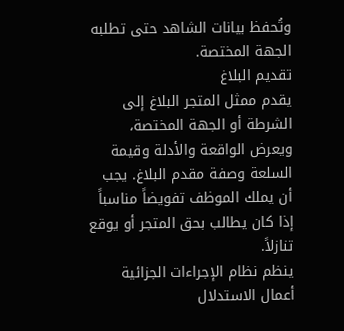وتُحفظ بيانات الشاهد حتى تطلبه الجهة المختصة.
تقديم البلاغ
يقدم ممثل المتجر البلاغ إلى الشرطة أو الجهة المختصة، ويعرض الواقعة والأدلة وقيمة السلعة وصفة مقدم البلاغ. يجب أن يملك الموظف تفويضاً مناسباً إذا كان يطالب بحق المتجر أو يوقع تنازلاً.
ينظم نظام الإجراءات الجزائية أعمال الاستدلال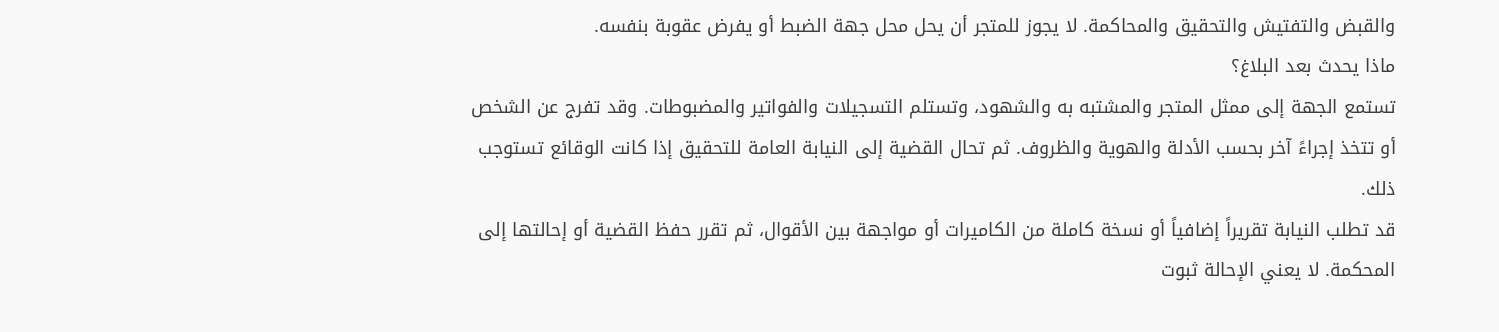والقبض والتفتيش والتحقيق والمحاكمة. لا يجوز للمتجر أن يحل محل جهة الضبط أو يفرض عقوبة بنفسه.
ماذا يحدث بعد البلاغ؟
تستمع الجهة إلى ممثل المتجر والمشتبه به والشهود، وتستلم التسجيلات والفواتير والمضبوطات. وقد تفرج عن الشخص أو تتخذ إجراءً آخر بحسب الأدلة والهوية والظروف. ثم تحال القضية إلى النيابة العامة للتحقيق إذا كانت الوقائع تستوجب ذلك.
قد تطلب النيابة تقريراً إضافياً أو نسخة كاملة من الكاميرات أو مواجهة بين الأقوال، ثم تقرر حفظ القضية أو إحالتها إلى المحكمة. لا يعني الإحالة ثبوت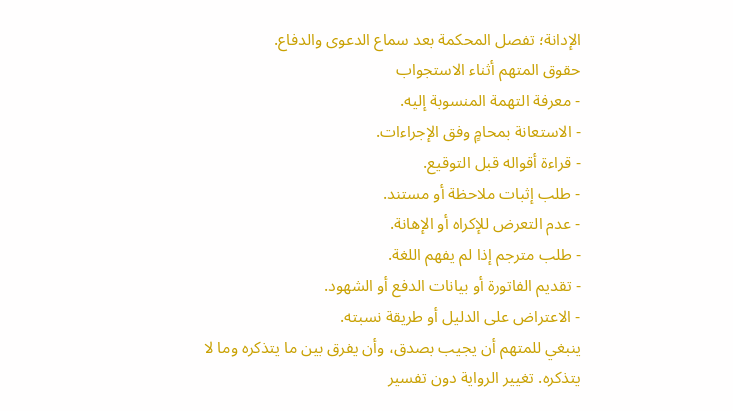الإدانة؛ تفصل المحكمة بعد سماع الدعوى والدفاع.
حقوق المتهم أثناء الاستجواب
- معرفة التهمة المنسوبة إليه.
- الاستعانة بمحامٍ وفق الإجراءات.
- قراءة أقواله قبل التوقيع.
- طلب إثبات ملاحظة أو مستند.
- عدم التعرض للإكراه أو الإهانة.
- طلب مترجم إذا لم يفهم اللغة.
- تقديم الفاتورة أو بيانات الدفع أو الشهود.
- الاعتراض على الدليل أو طريقة نسبته.
ينبغي للمتهم أن يجيب بصدق، وأن يفرق بين ما يتذكره وما لا يتذكره. تغيير الرواية دون تفسير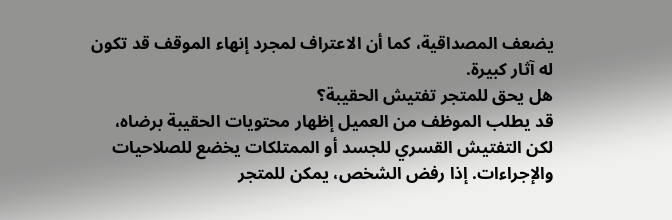يضعف المصداقية، كما أن الاعتراف لمجرد إنهاء الموقف قد تكون له آثار كبيرة.
هل يحق للمتجر تفتيش الحقيبة؟
قد يطلب الموظف من العميل إظهار محتويات الحقيبة برضاه، لكن التفتيش القسري للجسد أو الممتلكات يخضع للصلاحيات والإجراءات. إذا رفض الشخص، يمكن للمتجر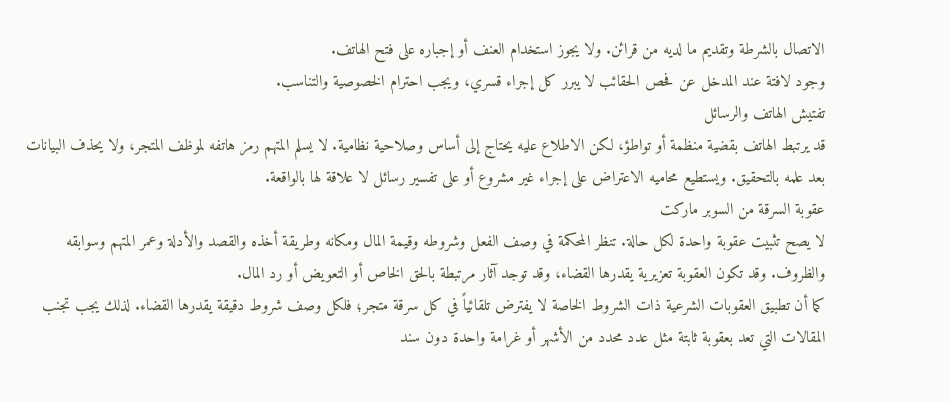الاتصال بالشرطة وتقديم ما لديه من قرائن. ولا يجوز استخدام العنف أو إجباره على فتح الهاتف.
وجود لافتة عند المدخل عن فحص الحقائب لا يبرر كل إجراء قسري، ويجب احترام الخصوصية والتناسب.
تفتيش الهاتف والرسائل
قد يرتبط الهاتف بقضية منظمة أو تواطؤ، لكن الاطلاع عليه يحتاج إلى أساس وصلاحية نظامية. لا يسلم المتهم رمز هاتفه لموظف المتجر، ولا يحذف البيانات بعد علمه بالتحقيق. ويستطيع محاميه الاعتراض على إجراء غير مشروع أو على تفسير رسائل لا علاقة لها بالواقعة.
عقوبة السرقة من السوبر ماركت
لا يصح تثبيت عقوبة واحدة لكل حالة. تنظر المحكمة في وصف الفعل وشروطه وقيمة المال ومكانه وطريقة أخذه والقصد والأدلة وعمر المتهم وسوابقه والظروف. وقد تكون العقوبة تعزيرية يقدرها القضاء، وقد توجد آثار مرتبطة بالحق الخاص أو التعويض أو رد المال.
كما أن تطبيق العقوبات الشرعية ذات الشروط الخاصة لا يفترض تلقائياً في كل سرقة متجر؛ فلكل وصف شروط دقيقة يقدرها القضاء. لذلك يجب تجنب المقالات التي تعد بعقوبة ثابتة مثل عدد محدد من الأشهر أو غرامة واحدة دون سند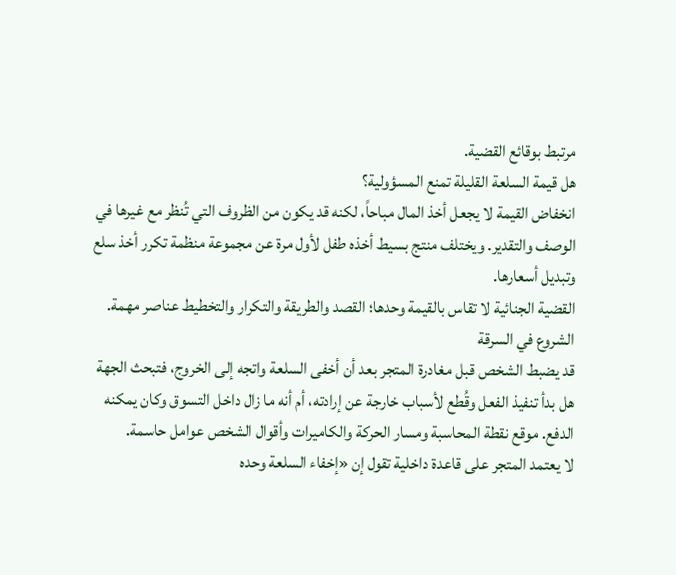مرتبط بوقائع القضية.
هل قيمة السلعة القليلة تمنع المسؤولية؟
انخفاض القيمة لا يجعل أخذ المال مباحاً، لكنه قد يكون من الظروف التي تُنظر مع غيرها في الوصف والتقدير. ويختلف منتج بسيط أخذه طفل لأول مرة عن مجموعة منظمة تكرر أخذ سلع وتبديل أسعارها.
القضية الجنائية لا تقاس بالقيمة وحدها؛ القصد والطريقة والتكرار والتخطيط عناصر مهمة.
الشروع في السرقة
قد يضبط الشخص قبل مغادرة المتجر بعد أن أخفى السلعة واتجه إلى الخروج، فتبحث الجهة هل بدأ تنفيذ الفعل وقُطع لأسباب خارجة عن إرادته، أم أنه ما زال داخل التسوق وكان يمكنه الدفع. موقع نقطة المحاسبة ومسار الحركة والكاميرات وأقوال الشخص عوامل حاسمة.
لا يعتمد المتجر على قاعدة داخلية تقول إن «إخفاء السلعة وحده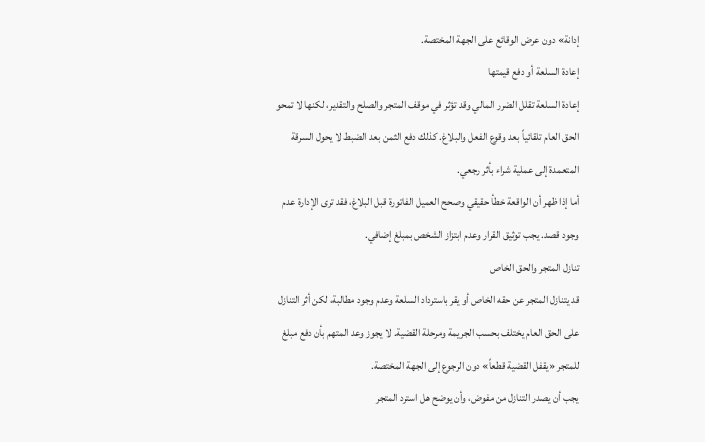إدانة» دون عرض الوقائع على الجهة المختصة.
إعادة السلعة أو دفع قيمتها
إعادة السلعة تقلل الضرر المالي وقد تؤثر في موقف المتجر والصلح والتقدير، لكنها لا تمحو الحق العام تلقائياً بعد وقوع الفعل والبلاغ. كذلك دفع الثمن بعد الضبط لا يحول السرقة المتعمدة إلى عملية شراء بأثر رجعي.
أما إذا ظهر أن الواقعة خطأ حقيقي وصحح العميل الفاتورة قبل البلاغ، فقد ترى الإدارة عدم وجود قصد. يجب توثيق القرار وعدم ابتزاز الشخص بمبلغ إضافي.
تنازل المتجر والحق الخاص
قد يتنازل المتجر عن حقه الخاص أو يقر باسترداد السلعة وعدم وجود مطالبة، لكن أثر التنازل على الحق العام يختلف بحسب الجريمة ومرحلة القضية. لا يجوز وعد المتهم بأن دفع مبلغ للمتجر «يقفل القضية قطعاً» دون الرجوع إلى الجهة المختصة.
يجب أن يصدر التنازل من مفوض، وأن يوضح هل استرد المتجر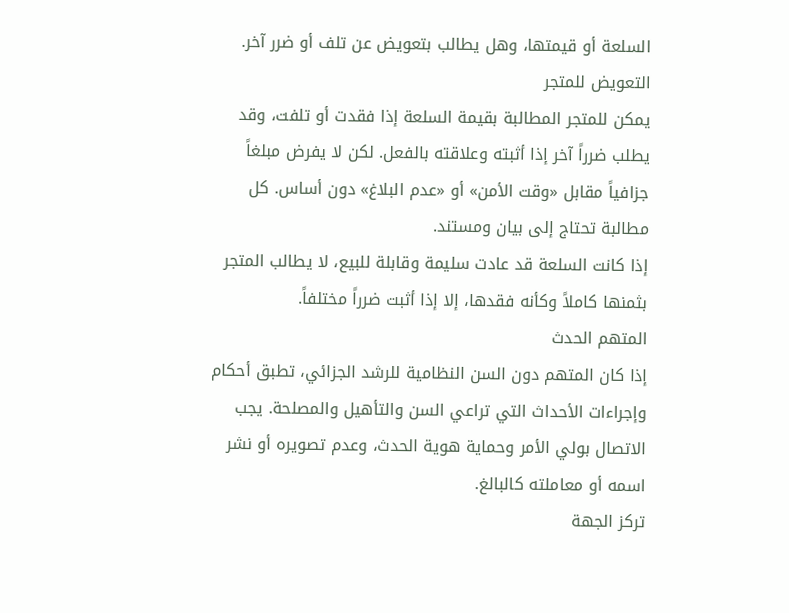السلعة أو قيمتها، وهل يطالب بتعويض عن تلف أو ضرر آخر.
التعويض للمتجر
يمكن للمتجر المطالبة بقيمة السلعة إذا فقدت أو تلفت، وقد يطلب ضرراً آخر إذا أثبته وعلاقته بالفعل. لكن لا يفرض مبلغاً جزافياً مقابل «وقت الأمن» أو «عدم البلاغ» دون أساس. كل مطالبة تحتاج إلى بيان ومستند.
إذا كانت السلعة قد عادت سليمة وقابلة للبيع، لا يطالب المتجر بثمنها كاملاً وكأنه فقدها، إلا إذا أثبت ضرراً مختلفاً.
المتهم الحدث
إذا كان المتهم دون السن النظامية للرشد الجزائي، تطبق أحكام وإجراءات الأحداث التي تراعي السن والتأهيل والمصلحة. يجب الاتصال بولي الأمر وحماية هوية الحدث، وعدم تصويره أو نشر اسمه أو معاملته كالبالغ.
تركز الجهة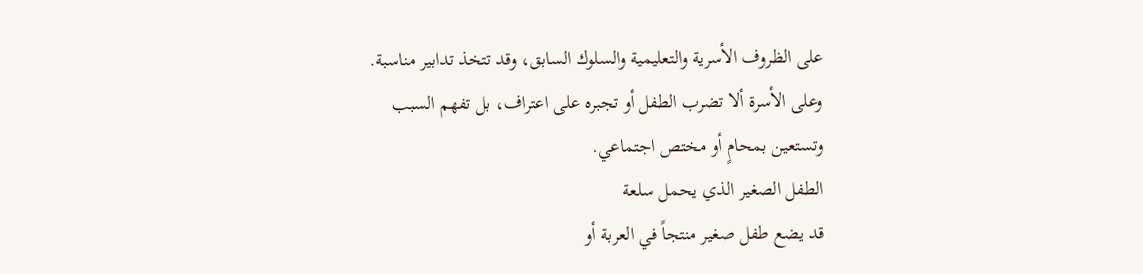على الظروف الأسرية والتعليمية والسلوك السابق، وقد تتخذ تدابير مناسبة. وعلى الأسرة ألا تضرب الطفل أو تجبره على اعتراف، بل تفهم السبب وتستعين بمحامٍ أو مختص اجتماعي.
الطفل الصغير الذي يحمل سلعة
قد يضع طفل صغير منتجاً في العربة أو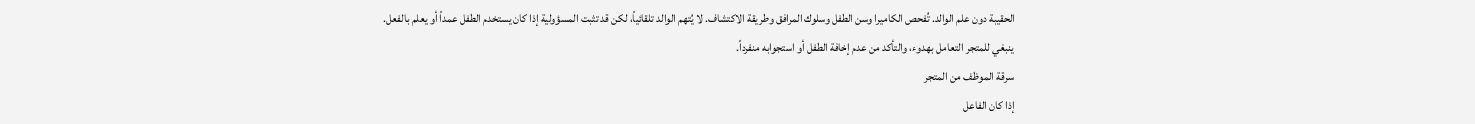الحقيبة دون علم الوالد. تُفحص الكاميرا وسن الطفل وسلوك المرافق وطريقة الاكتشاف. لا يُتهم الوالد تلقائياً، لكن قد تثبت المسؤولية إذا كان يستخدم الطفل عمداً أو يعلم بالفعل.
ينبغي للمتجر التعامل بهدوء، والتأكد من عدم إخافة الطفل أو استجوابه منفرداً.
سرقة الموظف من المتجر
إذا كان الفاعل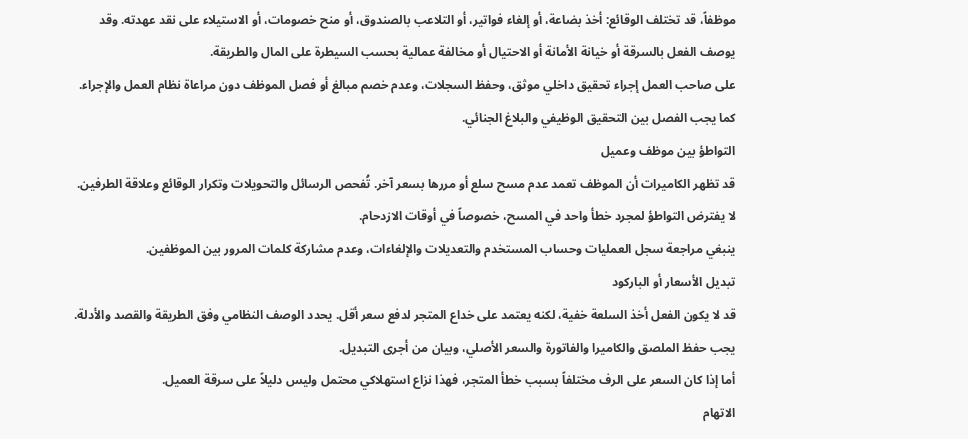موظفاً، قد تختلف الوقائع: أخذ بضاعة، أو إلغاء فواتير، أو التلاعب بالصندوق، أو منح خصومات، أو الاستيلاء على نقد عهدته. وقد يوصف الفعل بالسرقة أو خيانة الأمانة أو الاحتيال أو مخالفة عمالية بحسب السيطرة على المال والطريقة.
على صاحب العمل إجراء تحقيق داخلي موثق، وحفظ السجلات، وعدم خصم مبالغ أو فصل الموظف دون مراعاة نظام العمل والإجراء. كما يجب الفصل بين التحقيق الوظيفي والبلاغ الجنائي.
التواطؤ بين موظف وعميل
قد تظهر الكاميرات أن الموظف تعمد عدم مسح سلع أو مررها بسعر آخر. تُفحص الرسائل والتحويلات وتكرار الوقائع وعلاقة الطرفين. لا يفترض التواطؤ لمجرد خطأ واحد في المسح، خصوصاً في أوقات الازدحام.
ينبغي مراجعة سجل العمليات وحساب المستخدم والتعديلات والإلغاءات، وعدم مشاركة كلمات المرور بين الموظفين.
تبديل الأسعار أو الباركود
قد لا يكون الفعل أخذ السلعة خفية، لكنه يعتمد على خداع المتجر لدفع سعر أقل. يحدد الوصف النظامي وفق الطريقة والقصد والأدلة. يجب حفظ الملصق والكاميرا والفاتورة والسعر الأصلي، وبيان من أجرى التبديل.
أما إذا كان السعر على الرف مختلفاً بسبب خطأ المتجر، فهذا نزاع استهلاكي محتمل وليس دليلاً على سرقة العميل.
الاتهام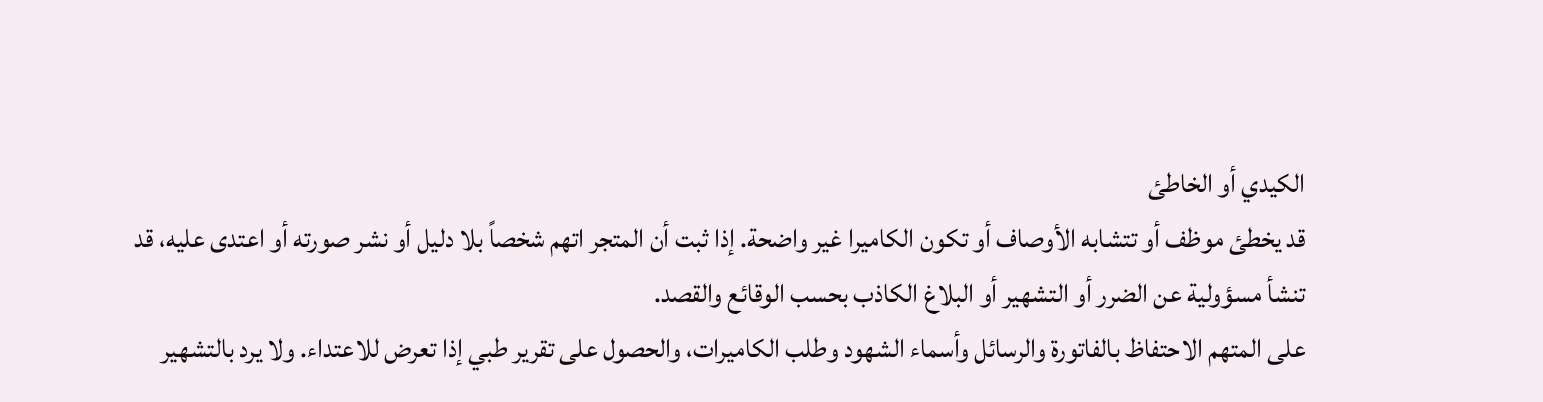الكيدي أو الخاطئ
قد يخطئ موظف أو تتشابه الأوصاف أو تكون الكاميرا غير واضحة. إذا ثبت أن المتجر اتهم شخصاً بلا دليل أو نشر صورته أو اعتدى عليه، قد تنشأ مسؤولية عن الضرر أو التشهير أو البلاغ الكاذب بحسب الوقائع والقصد.
على المتهم الاحتفاظ بالفاتورة والرسائل وأسماء الشهود وطلب الكاميرات، والحصول على تقرير طبي إذا تعرض للاعتداء. ولا يرد بالتشهير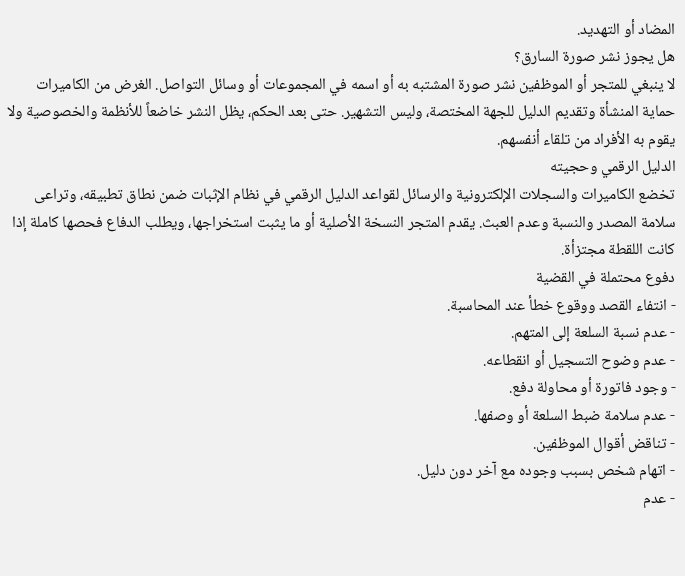المضاد أو التهديد.
هل يجوز نشر صورة السارق؟
لا ينبغي للمتجر أو الموظفين نشر صورة المشتبه به أو اسمه في المجموعات أو وسائل التواصل. الغرض من الكاميرات حماية المنشأة وتقديم الدليل للجهة المختصة، وليس التشهير. حتى بعد الحكم، يظل النشر خاضعاً للأنظمة والخصوصية ولا يقوم به الأفراد من تلقاء أنفسهم.
الدليل الرقمي وحجيته
تخضع الكاميرات والسجلات الإلكترونية والرسائل لقواعد الدليل الرقمي في نظام الإثبات ضمن نطاق تطبيقه، وتراعى سلامة المصدر والنسبة وعدم العبث. يقدم المتجر النسخة الأصلية أو ما يثبت استخراجها، ويطلب الدفاع فحصها كاملة إذا كانت اللقطة مجتزأة.
دفوع محتملة في القضية
- انتفاء القصد ووقوع خطأ عند المحاسبة.
- عدم نسبة السلعة إلى المتهم.
- عدم وضوح التسجيل أو انقطاعه.
- وجود فاتورة أو محاولة دفع.
- عدم سلامة ضبط السلعة أو وصفها.
- تناقض أقوال الموظفين.
- اتهام شخص بسبب وجوده مع آخر دون دليل.
- عدم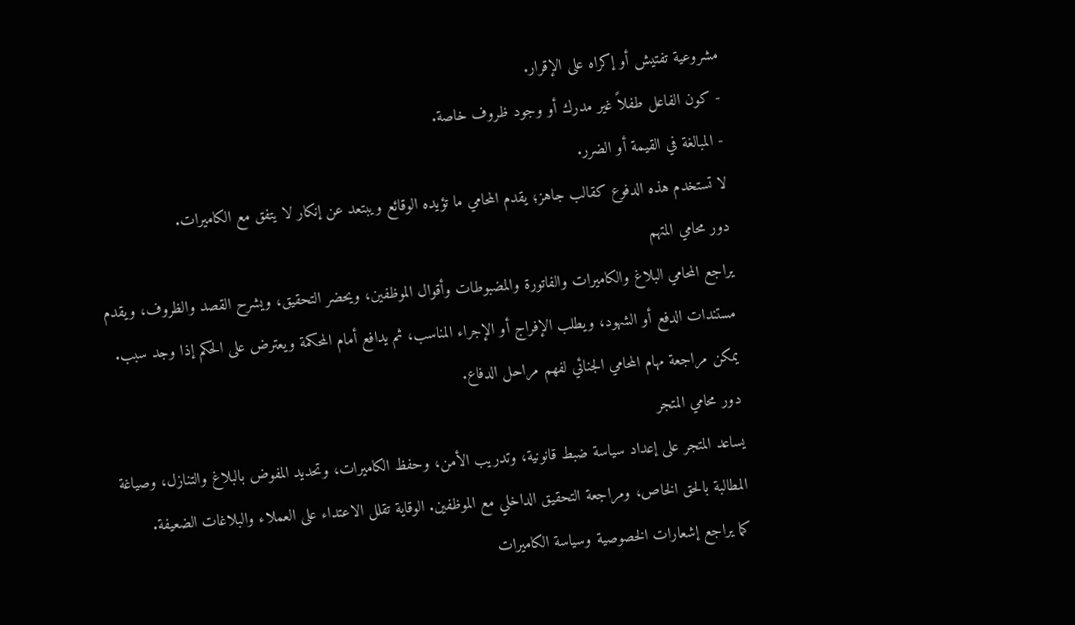مشروعية تفتيش أو إكراه على الإقرار.
- كون الفاعل طفلاً غير مدرك أو وجود ظروف خاصة.
- المبالغة في القيمة أو الضرر.
لا تستخدم هذه الدفوع كقالب جاهز؛ يقدم المحامي ما تؤيده الوقائع ويبتعد عن إنكار لا يتفق مع الكاميرات.
دور محامي المتهم
يراجع المحامي البلاغ والكاميرات والفاتورة والمضبوطات وأقوال الموظفين، ويحضر التحقيق، ويشرح القصد والظروف، ويقدم مستندات الدفع أو الشهود، ويطلب الإفراج أو الإجراء المناسب، ثم يدافع أمام المحكمة ويعترض على الحكم إذا وجد سبب.
يمكن مراجعة مهام المحامي الجنائي لفهم مراحل الدفاع.
دور محامي المتجر
يساعد المتجر على إعداد سياسة ضبط قانونية، وتدريب الأمن، وحفظ الكاميرات، وتحديد المفوض بالبلاغ والتنازل، وصياغة المطالبة بالحق الخاص، ومراجعة التحقيق الداخلي مع الموظفين. الوقاية تقلل الاعتداء على العملاء والبلاغات الضعيفة.
كما يراجع إشعارات الخصوصية وسياسة الكاميرات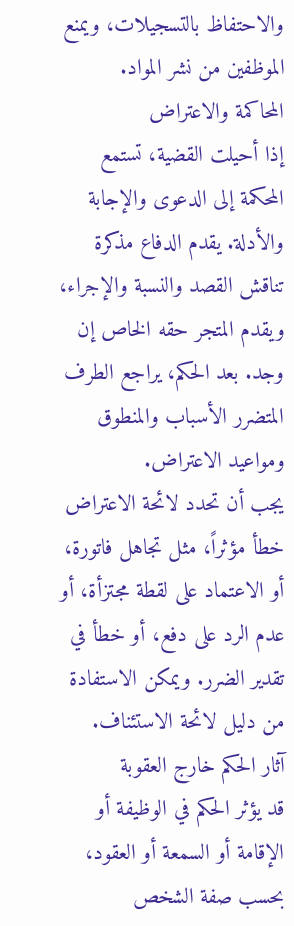والاحتفاظ بالتسجيلات، ويمنع الموظفين من نشر المواد.
المحاكمة والاعتراض
إذا أحيلت القضية، تستمع المحكمة إلى الدعوى والإجابة والأدلة. يقدم الدفاع مذكرة تناقش القصد والنسبة والإجراء، ويقدم المتجر حقه الخاص إن وجد. بعد الحكم، يراجع الطرف المتضرر الأسباب والمنطوق ومواعيد الاعتراض.
يجب أن تحدد لائحة الاعتراض خطأ مؤثراً، مثل تجاهل فاتورة، أو الاعتماد على لقطة مجتزأة، أو عدم الرد على دفع، أو خطأ في تقدير الضرر. ويمكن الاستفادة من دليل لائحة الاستئناف.
آثار الحكم خارج العقوبة
قد يؤثر الحكم في الوظيفة أو الإقامة أو السمعة أو العقود، بحسب صفة الشخص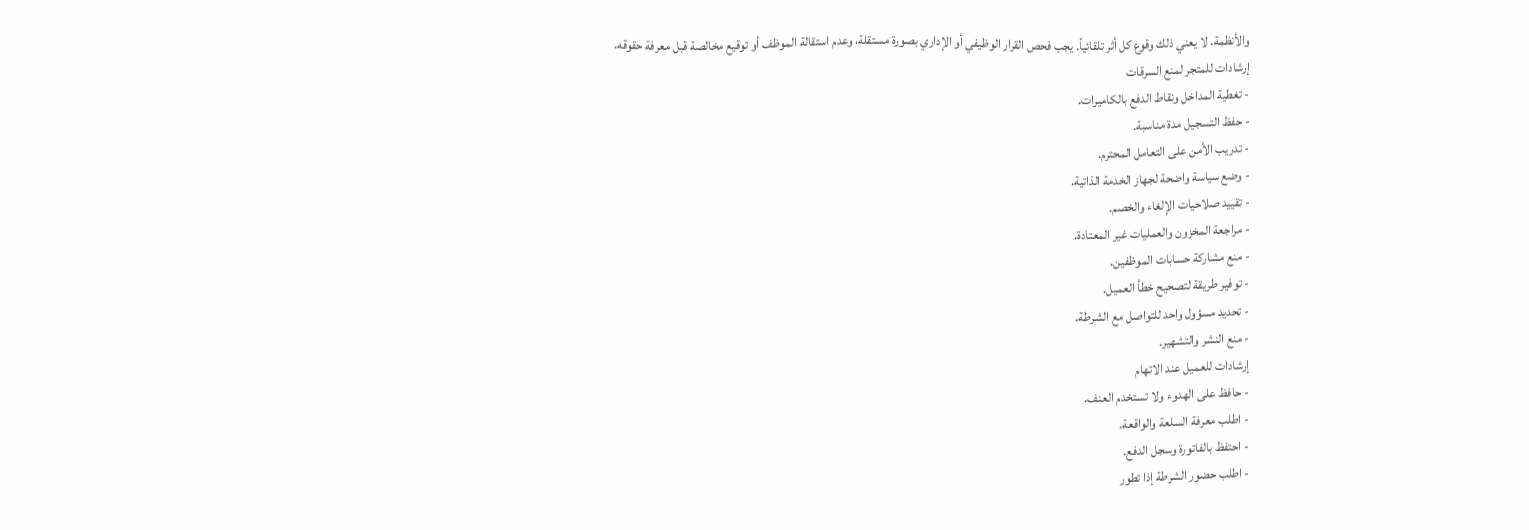والأنظمة. لا يعني ذلك وقوع كل أثر تلقائياً. يجب فحص القرار الوظيفي أو الإداري بصورة مستقلة، وعدم استقالة الموظف أو توقيع مخالصة قبل معرفة حقوقه.
إرشادات للمتجر لمنع السرقات
- تغطية المداخل ونقاط الدفع بالكاميرات.
- حفظ التسجيل مدة مناسبة.
- تدريب الأمن على التعامل المحترم.
- وضع سياسة واضحة لجهاز الخدمة الذاتية.
- تقييد صلاحيات الإلغاء والخصم.
- مراجعة المخزون والعمليات غير المعتادة.
- منع مشاركة حسابات الموظفين.
- توفير طريقة لتصحيح خطأ العميل.
- تحديد مسؤول واحد للتواصل مع الشرطة.
- منع النشر والتشهير.
إرشادات للعميل عند الاتهام
- حافظ على الهدوء ولا تستخدم العنف.
- اطلب معرفة السلعة والواقعة.
- احتفظ بالفاتورة وسجل الدفع.
- اطلب حضور الشرطة إذا تطور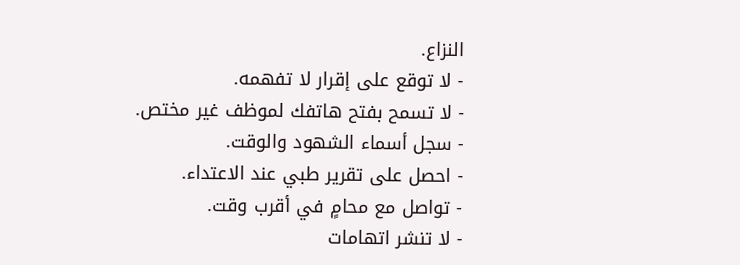النزاع.
- لا توقع على إقرار لا تفهمه.
- لا تسمح بفتح هاتفك لموظف غير مختص.
- سجل أسماء الشهود والوقت.
- احصل على تقرير طبي عند الاعتداء.
- تواصل مع محامٍ في أقرب وقت.
- لا تنشر اتهامات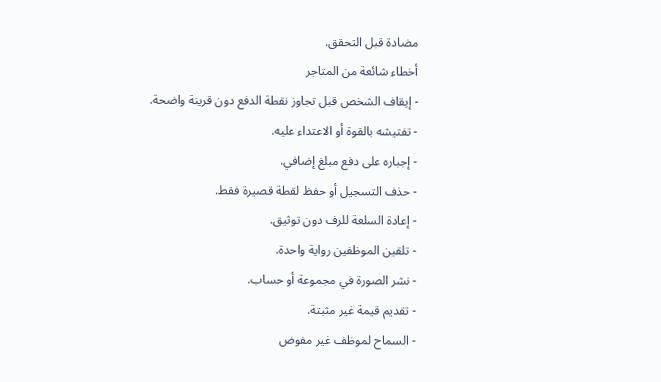مضادة قبل التحقق.
أخطاء شائعة من المتاجر
- إيقاف الشخص قبل تجاوز نقطة الدفع دون قرينة واضحة.
- تفتيشه بالقوة أو الاعتداء عليه.
- إجباره على دفع مبلغ إضافي.
- حذف التسجيل أو حفظ لقطة قصيرة فقط.
- إعادة السلعة للرف دون توثيق.
- تلقين الموظفين رواية واحدة.
- نشر الصورة في مجموعة أو حساب.
- تقديم قيمة غير مثبتة.
- السماح لموظف غير مفوض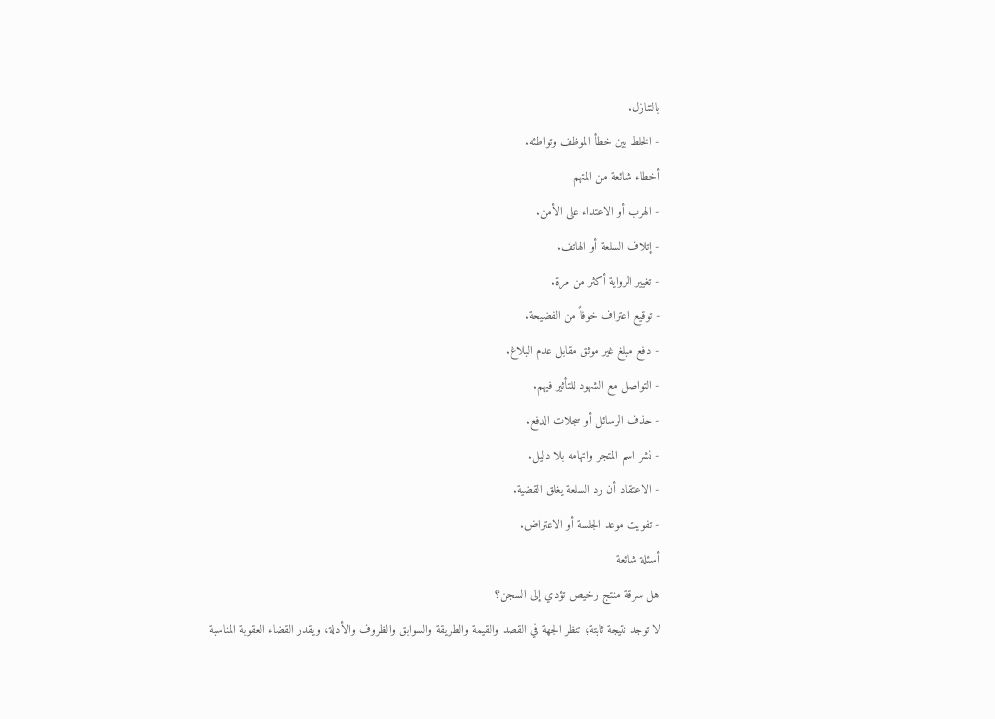بالتنازل.
- الخلط بين خطأ الموظف وتواطئه.
أخطاء شائعة من المتهم
- الهرب أو الاعتداء على الأمن.
- إتلاف السلعة أو الهاتف.
- تغيير الرواية أكثر من مرة.
- توقيع اعتراف خوفاً من الفضيحة.
- دفع مبلغ غير موثق مقابل عدم البلاغ.
- التواصل مع الشهود للتأثير فيهم.
- حذف الرسائل أو سجلات الدفع.
- نشر اسم المتجر واتهامه بلا دليل.
- الاعتقاد أن رد السلعة يغلق القضية.
- تفويت موعد الجلسة أو الاعتراض.
أسئلة شائعة
هل سرقة منتج رخيص تؤدي إلى السجن؟
لا توجد نتيجة ثابتة؛ تنظر الجهة في القصد والقيمة والطريقة والسوابق والظروف والأدلة، ويقدر القضاء العقوبة المناسبة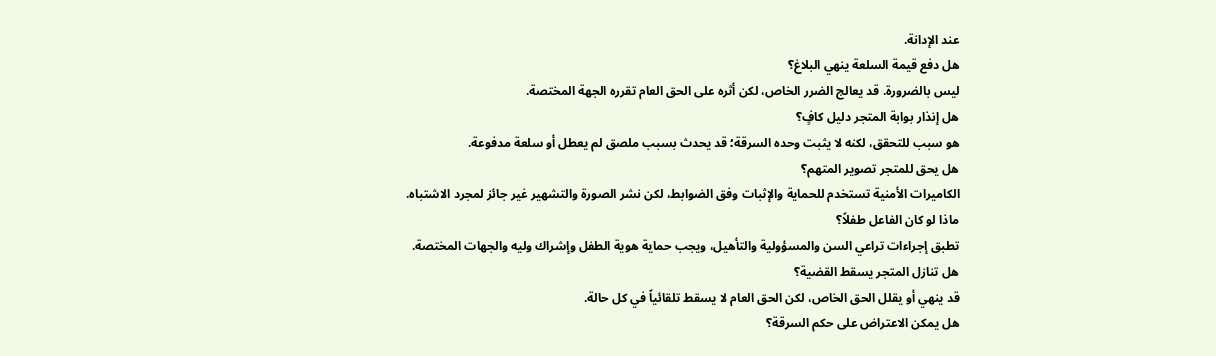عند الإدانة.
هل دفع قيمة السلعة ينهي البلاغ؟
ليس بالضرورة. قد يعالج الضرر الخاص، لكن أثره على الحق العام تقرره الجهة المختصة.
هل إنذار بوابة المتجر دليل كافٍ؟
هو سبب للتحقق، لكنه لا يثبت وحده السرقة؛ قد يحدث بسبب ملصق لم يعطل أو سلعة مدفوعة.
هل يحق للمتجر تصوير المتهم؟
الكاميرات الأمنية تستخدم للحماية والإثبات وفق الضوابط، لكن نشر الصورة والتشهير غير جائز لمجرد الاشتباه.
ماذا لو كان الفاعل طفلاً؟
تطبق إجراءات تراعي السن والمسؤولية والتأهيل، ويجب حماية هوية الطفل وإشراك وليه والجهات المختصة.
هل تنازل المتجر يسقط القضية؟
قد ينهي أو يقلل الحق الخاص، لكن الحق العام لا يسقط تلقائياً في كل حالة.
هل يمكن الاعتراض على حكم السرقة؟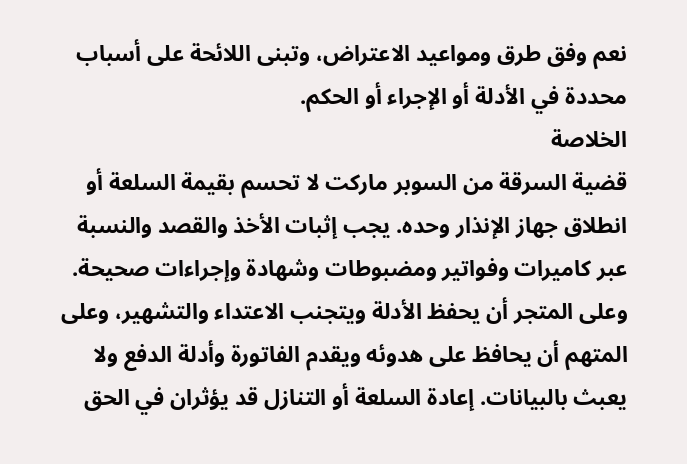نعم وفق طرق ومواعيد الاعتراض، وتبنى اللائحة على أسباب محددة في الأدلة أو الإجراء أو الحكم.
الخلاصة
قضية السرقة من السوبر ماركت لا تحسم بقيمة السلعة أو انطلاق جهاز الإنذار وحده. يجب إثبات الأخذ والقصد والنسبة عبر كاميرات وفواتير ومضبوطات وشهادة وإجراءات صحيحة. وعلى المتجر أن يحفظ الأدلة ويتجنب الاعتداء والتشهير، وعلى المتهم أن يحافظ على هدوئه ويقدم الفاتورة وأدلة الدفع ولا يعبث بالبيانات. إعادة السلعة أو التنازل قد يؤثران في الحق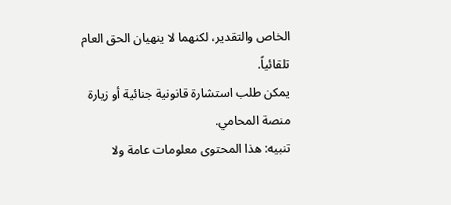الخاص والتقدير، لكنهما لا ينهيان الحق العام تلقائياً.
يمكن طلب استشارة قانونية جنائية أو زيارة منصة المحامي.
تنبيه: هذا المحتوى معلومات عامة ولا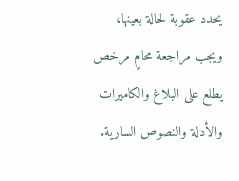يحدد عقوبة لحالة بعينها، ويجب مراجعة محامٍ مرخص يطلع على البلاغ والكاميرات والأدلة والنصوص السارية.